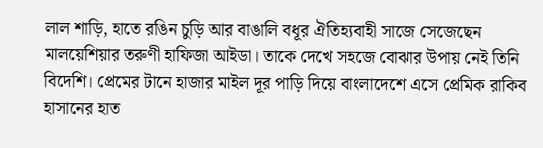লাল শাড়ি, হাতে রঙিন চুড়ি আর বাঙালি বধূর ঐতিহ্যবাহী সাজে সেজেছেন মালয়েশিয়ার তরুণী হাফিজা আইডা। তাকে দেখে সহজে বোঝার উপায় নেই তিনি বিদেশি। প্রেমের টানে হাজার মাইল দূর পাড়ি দিয়ে বাংলাদেশে এসে প্রেমিক রাকিব হাসানের হাত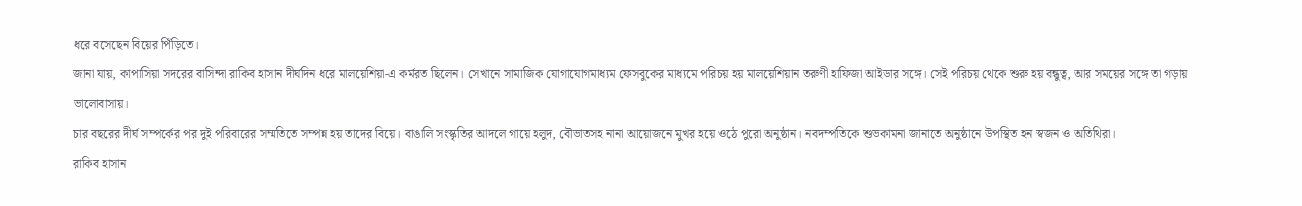ধরে বসেছেন বিয়ের পিঁড়িতে।
জানা যায়, কাপাসিয়া সদরের বাসিন্দা রাকিব হাসান দীর্ঘদিন ধরে মালয়েশিয়া-এ কর্মরত ছিলেন। সেখানে সামাজিক যোগাযোগমাধ্যম ফেসবুকের মাধ্যমে পরিচয় হয় মালয়েশিয়ান তরুণী হাফিজা আইডার সঙ্গে। সেই পরিচয় থেকে শুরু হয় বন্ধুত্ব, আর সময়ের সঙ্গে তা গড়ায় ভালোবাসায়।
চার বছরের দীর্ঘ সম্পর্কের পর দুই পরিবারের সম্মতিতে সম্পন্ন হয় তাদের বিয়ে। বাঙালি সংস্কৃতির আদলে গায়ে হলুদ, বৌভাতসহ নানা আয়োজনে মুখর হয়ে ওঠে পুরো অনুষ্ঠান। নবদম্পতিকে শুভকামনা জানাতে অনুষ্ঠানে উপস্থিত হন স্বজন ও অতিথিরা।
রাকিব হাসান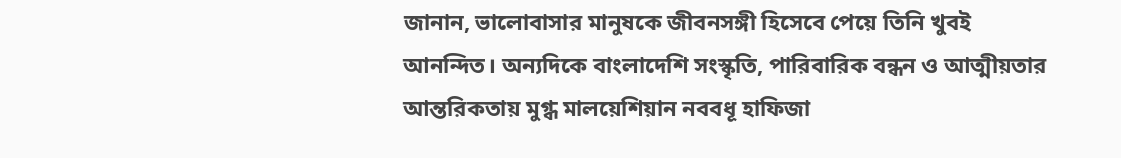জানান, ভালোবাসার মানুষকে জীবনসঙ্গী হিসেবে পেয়ে তিনি খুবই আনন্দিত। অন্যদিকে বাংলাদেশি সংস্কৃতি, পারিবারিক বন্ধন ও আত্মীয়তার আন্তরিকতায় মুগ্ধ মালয়েশিয়ান নববধূ হাফিজা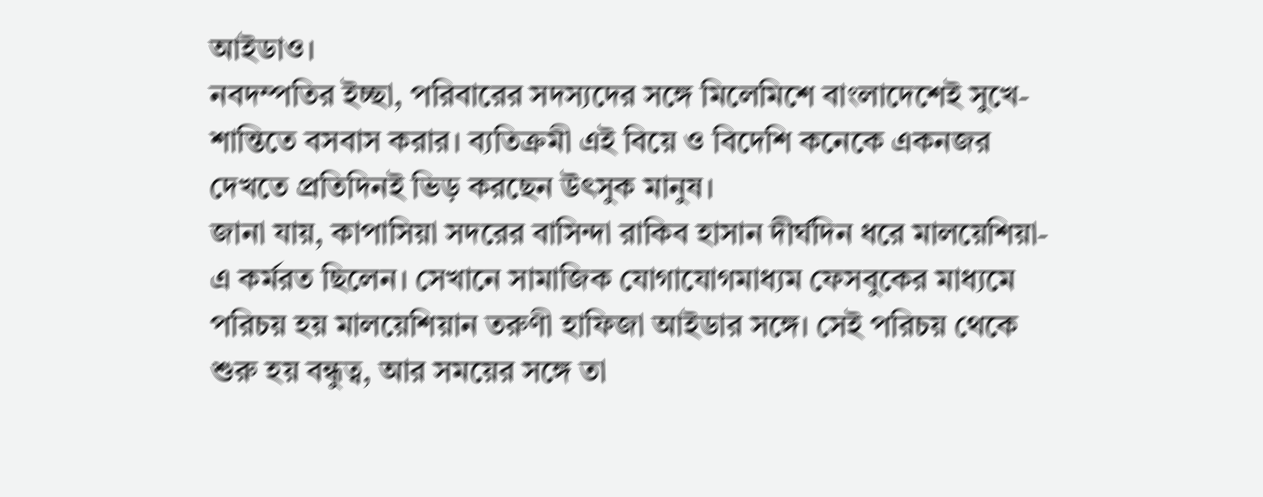আইডাও।
নবদম্পতির ইচ্ছা, পরিবারের সদস্যদের সঙ্গে মিলেমিশে বাংলাদেশেই সুখে-শান্তিতে বসবাস করার। ব্যতিক্রমী এই বিয়ে ও বিদেশি কনেকে একনজর দেখতে প্রতিদিনই ভিড় করছেন উৎসুক মানুষ।
জানা যায়, কাপাসিয়া সদরের বাসিন্দা রাকিব হাসান দীর্ঘদিন ধরে মালয়েশিয়া-এ কর্মরত ছিলেন। সেখানে সামাজিক যোগাযোগমাধ্যম ফেসবুকের মাধ্যমে পরিচয় হয় মালয়েশিয়ান তরুণী হাফিজা আইডার সঙ্গে। সেই পরিচয় থেকে শুরু হয় বন্ধুত্ব, আর সময়ের সঙ্গে তা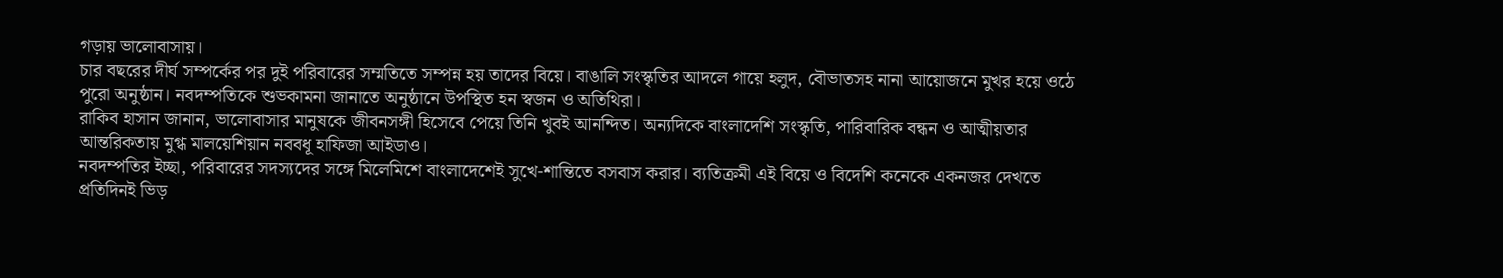গড়ায় ভালোবাসায়।
চার বছরের দীর্ঘ সম্পর্কের পর দুই পরিবারের সম্মতিতে সম্পন্ন হয় তাদের বিয়ে। বাঙালি সংস্কৃতির আদলে গায়ে হলুদ, বৌভাতসহ নানা আয়োজনে মুখর হয়ে ওঠে পুরো অনুষ্ঠান। নবদম্পতিকে শুভকামনা জানাতে অনুষ্ঠানে উপস্থিত হন স্বজন ও অতিথিরা।
রাকিব হাসান জানান, ভালোবাসার মানুষকে জীবনসঙ্গী হিসেবে পেয়ে তিনি খুবই আনন্দিত। অন্যদিকে বাংলাদেশি সংস্কৃতি, পারিবারিক বন্ধন ও আত্মীয়তার আন্তরিকতায় মুগ্ধ মালয়েশিয়ান নববধূ হাফিজা আইডাও।
নবদম্পতির ইচ্ছা, পরিবারের সদস্যদের সঙ্গে মিলেমিশে বাংলাদেশেই সুখে-শান্তিতে বসবাস করার। ব্যতিক্রমী এই বিয়ে ও বিদেশি কনেকে একনজর দেখতে প্রতিদিনই ভিড়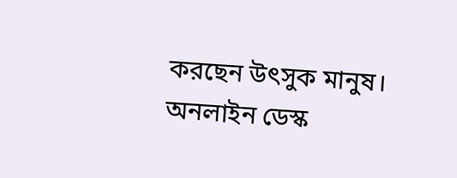করছেন উৎসুক মানুষ।
অনলাইন ডেস্ক